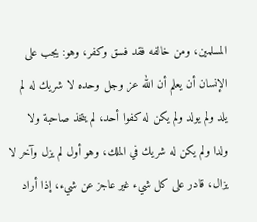المسلمين، ومن خالفه فقد فسق وكفر، وهو: يجب على الإنسان أن يعلم أن الله عز وجل وحده لا شريك له لم يلد ولم يولد ولم يكن له كفوا أحد، لم يتخذ صاحبة ولا ولدا ولم يكن له شريك في الملك، وهو أول لم يزل وآخر لا يزال، قادر على كل شيء غير عاجز عن شيء، إذا أراد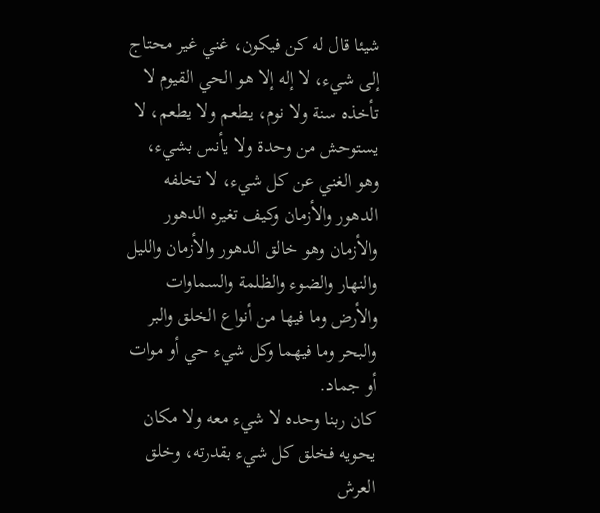شيئا قال له كن فيكون، غني غير محتاج إلى شيء، لا إله إلا هو الحي القيوم لا تأخذه سنة ولا نوم، يطعم ولا يطعم، لا يستوحش من وحدة ولا يأنس بشيء، وهو الغني عن كل شيء، لا تخلفه الدهور والأزمان وكيف تغيره الدهور والأزمان وهو خالق الدهور والأزمان والليل والنهار والضوء والظلمة والسماوات والأرض وما فيها من أنواع الخلق والبر والبحر وما فيهما وكل شيء حي أو موات أو جماد.
كان ربنا وحده لا شيء معه ولا مكان يحويه فخلق كل شيء بقدرته، وخلق العرش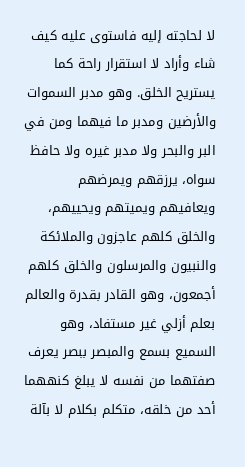لا لحاجته إليه فاستوى عليه كيف شاء وأراد لا استقرار راحة كما يستريح الخلق. وهو مدبر السموات والأرضين ومدبر ما فيهما ومن في البر والبحر ولا مدبر غيره ولا حافظ سواه، يرزقهم ويمرضهم ويعافيهم ويميتهم ويحييهم، والخلق كلهم عاجزون والملائكة والنبيون والمرسلون والخلق كلهم أجمعون، وهو القادر بقدرة والعالم بعلم أزلي غير مستفاد، وهو السميع بسمع والمبصر ببصر يعرف صفتهما من نفسه لا يبلغ كنههما أحد من خلقه، متكلم بكلام لا بآلة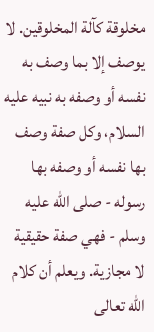مخلوقة كآلة المخلوقين. لا يوصف إلا بما وصف به نفسه أو وصفه به نبيه عليه السلام، وكل صفة وصف بها نفسه أو وصفه بها رسوله - صلى الله عليه وسلم - فهي صفة حقيقية لا مجازية. ويعلم أن كلام الله تعالى